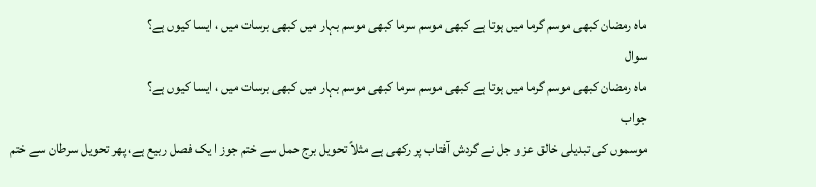ماہ رمضان کبھی موسم گرما میں ہوتا ہے کبھی موسم سرما کبھی موسم بہار میں کبھی برسات میں ، ایسا کیوں ہے؟
سوال
ماہ رمضان کبھی موسم گرما میں ہوتا ہے کبھی موسم سرما کبھی موسم بہار میں کبھی برسات میں ، ایسا کیوں ہے؟
جواب
موسموں کی تبدیلی خالق عز و جل نے گردش آفتاب پر رکھی ہے مثلاً تحویل برج حمل سے ختم جوز ا یک فصل ربیع ہے، پھر تحویل سرطان سے ختم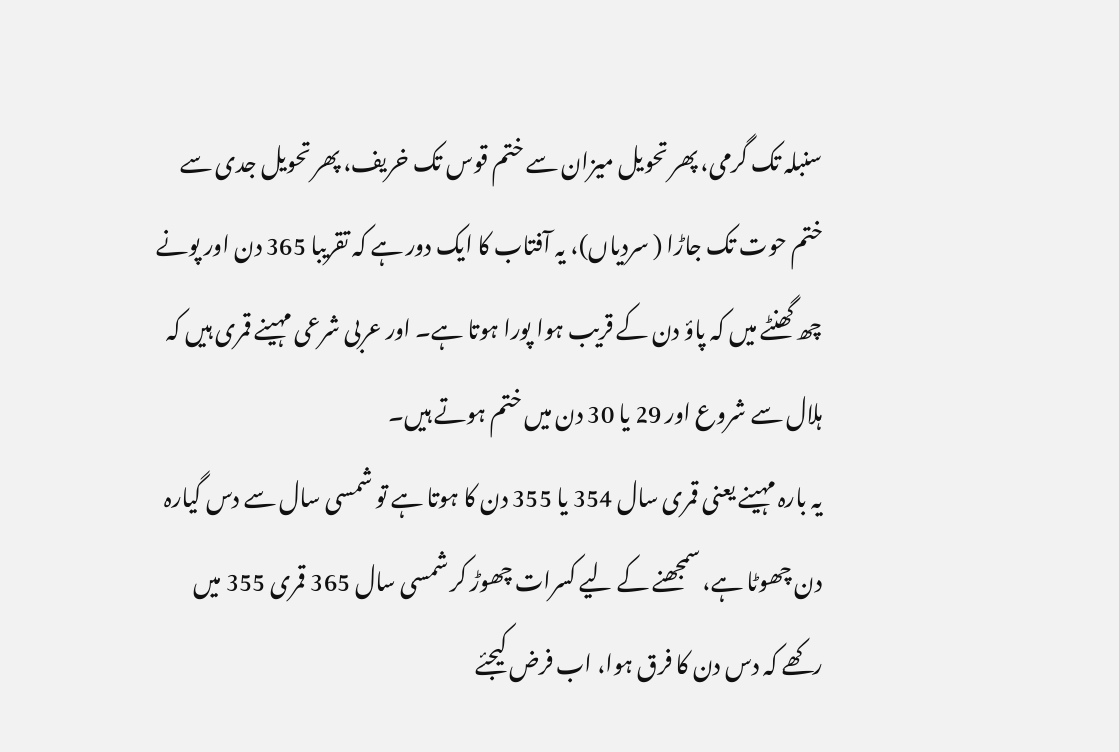سنبلہ تک گرمی، پھر تحویل میزان سے ختم قوس تک خریف، پھر تحویل جدی سے ختم حوت تک جاڑا ( سردیاں)، یہ آفتاب کا ایک دور ہے کہ تقریبا 365 دن اور پونے چھ گھنٹے میں کہ پاؤ دن کے قریب ہوا پورا ہوتا ہے۔ اور عربی شرعی مہینے قمری ہیں کہ ہلال سے شروع اور 29 یا 30 دن میں ختم ہوتے ہیں۔
یہ بارہ مہینے یعنی قمری سال 354 یا 355 دن کا ہوتا ہے تو شمسی سال سے دس گیارہ دن چھوٹا ہے، سمجھنے کے لیے کسرات چھوڑ کر شمسی سال 365 قمری 355 میں رکھے کہ دس دن کا فرق ہوا، اب فرض کیجئے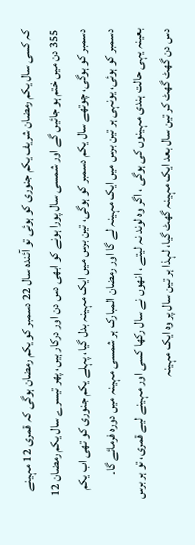کہ کسی سال یکم رمضان شریف یکم جنوری کو ہوئی تو آئندہ سال 22 دسمبر کو یکم رمضان ہوگی کہ قمری 12 مہینے 355 دن میں ختم ہو جائیں گے اور شمسی سال پورا ہونے کو ابھی دس دن اور درکار ہیں، پھر تیسرے سال یکم رمضان 12 دسمبر کو ہوگی، چوتھے سال یکم دسمبر کو ہوگی، تین برس میں ایک مہینہ بدل گیا، پہلے یکم جنوری کو تھی اب یکم دسمبر کو ہوئی، یونہی ہر تین برس میں ایک مہینہ لے گا اور رمضان المبارک ہر شمسی مہینہ میں دورہ فرمائے گا۔
بعینہ یہی حالت ہندی مہینوں کی ہوگی ، اگر وہ لوند نہ لیتے ، انھوں نے سال رکھا کسی اور مہینے لیے قمری، تو ہر برس دس دن گھٹ گھٹ کر تین سال بعد ایک مہینہ گھٹ گیا، لہذا ہر تین سال پر وہ ایک مہینہ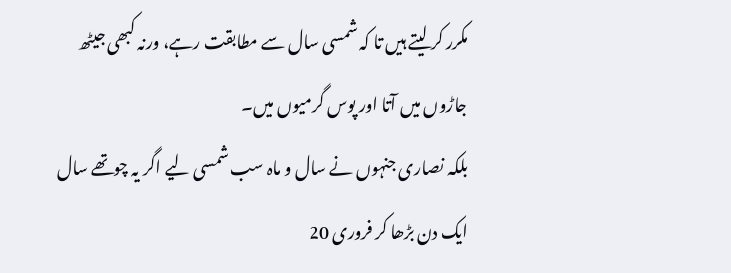مکرر کر لیتے ہیں تا کہ شمسی سال سے مطابقت رہے، ورنہ کبھی جیٹھ جاڑوں میں آتا اور پوس گرمیوں میں۔
بلکہ نصاری جنہوں نے سال و ماہ سب شمسی لیے اگر یہ چوتھے سال ایک دن بڑھا کر فروری 20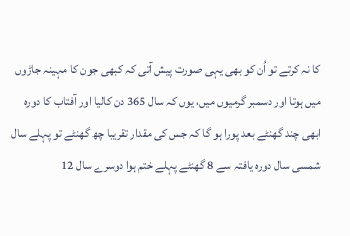کا نہ کرتے تو اُن کو بھی یہی صورت پیش آتی کہ کبھی جون کا مہینہ جاڑوں میں ہوتا اور دسمبر گرمیوں میں، یوں کہ سال 365 دن کالیا اور آفتاب کا دورہ ابھی چند گھنٹے بعد پورا ہو گا کہ جس کی مقدار تقریبا چھ گھنٹے تو پہلے سال شمسی سال دورہ یافتہ سے 8 گھنٹے پہلے ختم ہوا دوسرے سال 12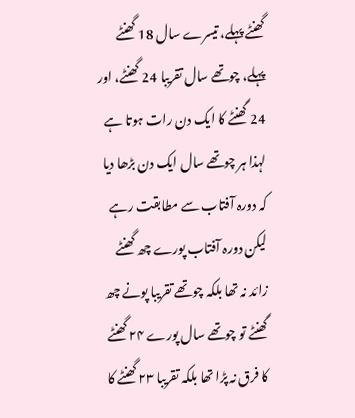گھنٹے پہلے، تیسرے سال 18 گھنٹے پہلے، چوتھے سال تقریبا 24 گھنٹے، اور 24 گھنٹے کا ایک دن رات ہوتا ہے
لہذا ہر چوتھے سال ایک دن بڑھا دیا کہ دورہ آفتاب سے مطابقت رہے لیکن دورہ آفتاب پورے چھ گھنٹے زائد نہ تھا بلکہ چوتھے تقریبا پونے چھ گھنٹے تو چوتھے سال پورے ۲۴ گھنٹے کا فرق نہ پڑا تھا بلکہ تقریبا ۲۳ گھنٹے کا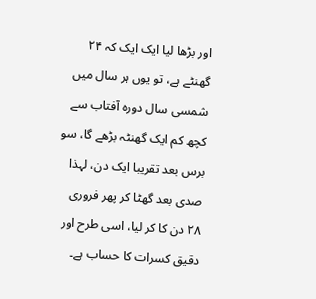اور بڑھا لیا ایک ایک کہ ۲۴ گھنٹے ہے، تو یوں ہر سال میں شمسی سال دورہ آفتاب سے کچھ کم ایک گھنٹہ بڑھے گا، سو برس بعد تقریبا ایک دن، لہذا صدی بعد گھٹا کر پھر فروری ۲۸ دن کا کر لیا، اسی طرح اور دقیق کسرات کا حساب ہے۔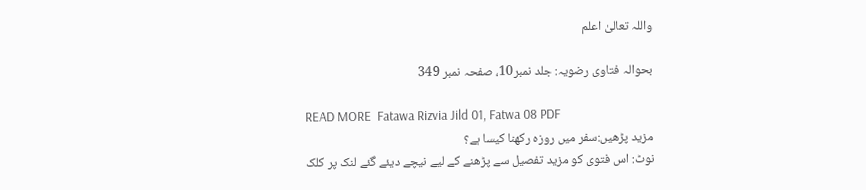واللہ تعالیٰ اعلم

بحوالہ فتاوی رضویہ: جلد نمبر10، صفحہ نمبر 349

READ MORE  Fatawa Rizvia Jild 01, Fatwa 08 PDF
مزید پڑھیں:سفر میں روزہ رکھنا کیسا ہے؟
نوٹ: اس فتوی کو مزید تفصیل سے پڑھنے کے لیے نیچے دیئے گئے لنک پر کلک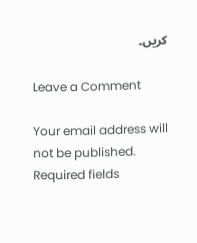کریں۔

Leave a Comment

Your email address will not be published. Required fields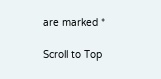are marked *

Scroll to Top